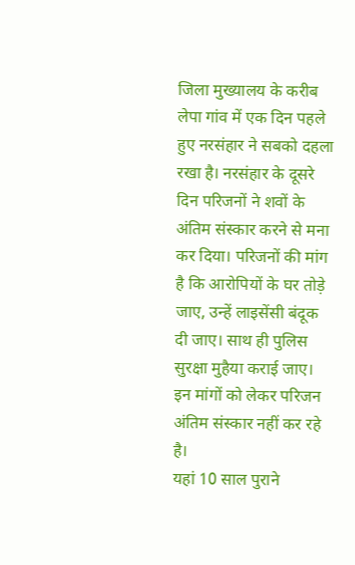जिला मुख्यालय के करीब लेपा गांव में एक दिन पहले हुए नरसंहार ने सबको दहला रखा है। नरसंहार के दूसरे दिन परिजनों ने शवों के अंतिम संस्कार करने से मना कर दिया। परिजनों की मांग है कि आरोपियों के घर तोड़े जाए, उन्हें लाइसेंसी बंदूक दी जाए। साथ ही पुलिस सुरक्षा मुहैया कराई जाए। इन मांगों को लेकर परिजन अंतिम संस्कार नहीं कर रहे है।
यहां 10 साल पुराने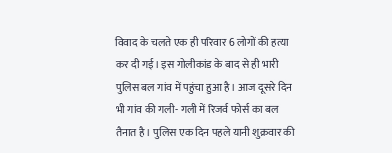विवाद के चलते एक ही परिवार 6 लोगों की हत्या कर दी गई। इस गोलीकांड के बाद से ही भारी पुलिस बल गांव में पहुंचा हुआ है। आज दूसरे दिन भी गांव की गली- गली में रिजर्व फोर्स का बल तैनात है। पुलिस एक दिन पहले यानी शुक्रवार की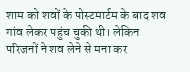शाम को शवों के पोस्टमार्टम के बाद शव गांव लेकर पहुंच चुकी थी। लेकिन परिजनों ने शव लेने से मना कर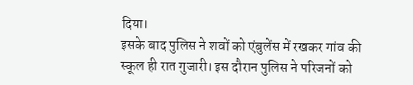दिया।
इसके बाद पुलिस ने शवों को एंबुलेंस में रखकर गांव की स्कूल ही रात गुजारी। इस दौरान पुलिस ने परिजनों को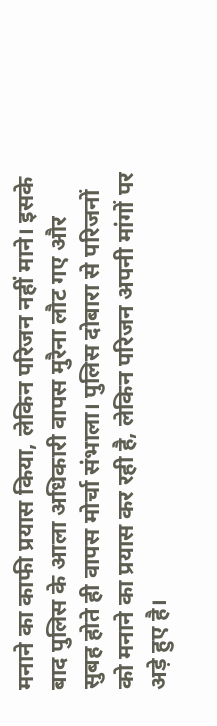मनाने का काफी प्रयास किया, लेकिन परिजन नहीं माने। इसके बाद पुलिस के आला अधिकारी वापस मुरैना लौट गए और सुबह होते ही वापस मोर्चा संभाला। पुलिस दोबारा से परिजनों को मनाने का प्रयास कर रही है, लेकिन परिजन अपनी मांगों पर अड़े हुए है।